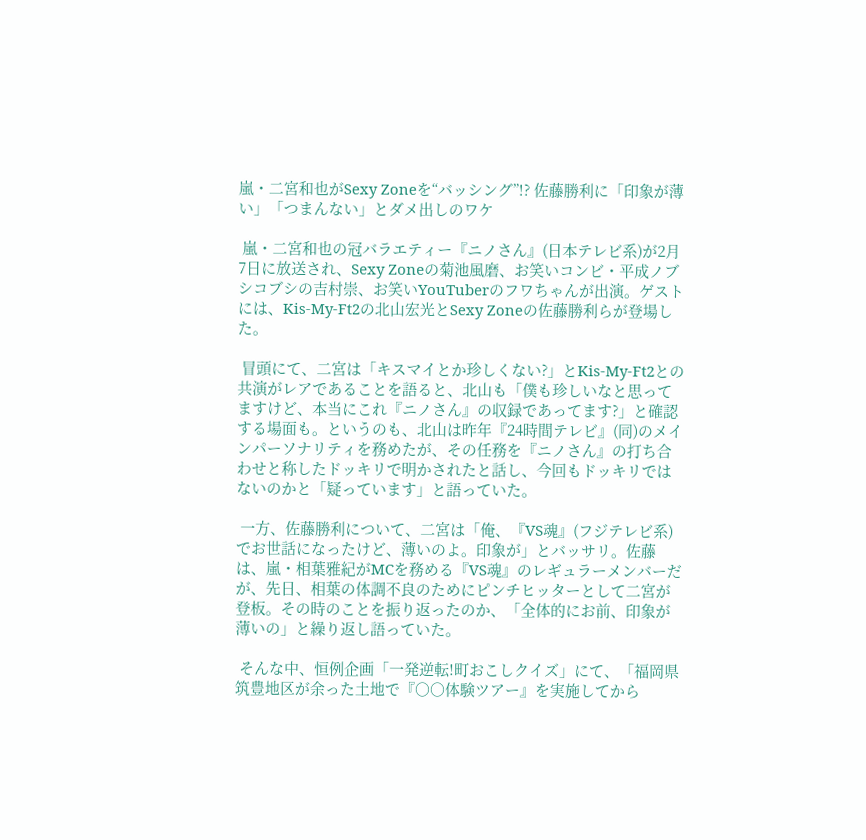嵐・二宮和也がSexy Zoneを“バッシング”!? 佐藤勝利に「印象が薄い」「つまんない」とダメ出しのワケ

 嵐・二宮和也の冠バラエティー『ニノさん』(日本テレビ系)が2月7日に放送され、Sexy Zoneの菊池風磨、お笑いコンビ・平成ノブシコブシの吉村崇、お笑いYouTuberのフワちゃんが出演。ゲストには、Kis-My-Ft2の北山宏光とSexy Zoneの佐藤勝利らが登場した。

 冒頭にて、二宮は「キスマイとか珍しくない?」とKis-My-Ft2との共演がレアであることを語ると、北山も「僕も珍しいなと思ってますけど、本当にこれ『ニノさん』の収録であってます?」と確認する場面も。というのも、北山は昨年『24時間テレビ』(同)のメインパーソナリティを務めたが、その任務を『ニノさん』の打ち合わせと称したドッキリで明かされたと話し、今回もドッキリではないのかと「疑っています」と語っていた。

 一方、佐藤勝利について、二宮は「俺、『VS魂』(フジテレビ系)でお世話になったけど、薄いのよ。印象が」とバッサリ。佐藤は、嵐・相葉雅紀がMCを務める『VS魂』のレギュラーメンバーだが、先日、相葉の体調不良のためにピンチヒッターとして二宮が登板。その時のことを振り返ったのか、「全体的にお前、印象が薄いの」と繰り返し語っていた。

 そんな中、恒例企画「一発逆転!町おこしクイズ」にて、「福岡県筑豊地区が余った土地で『○○体験ツアー』を実施してから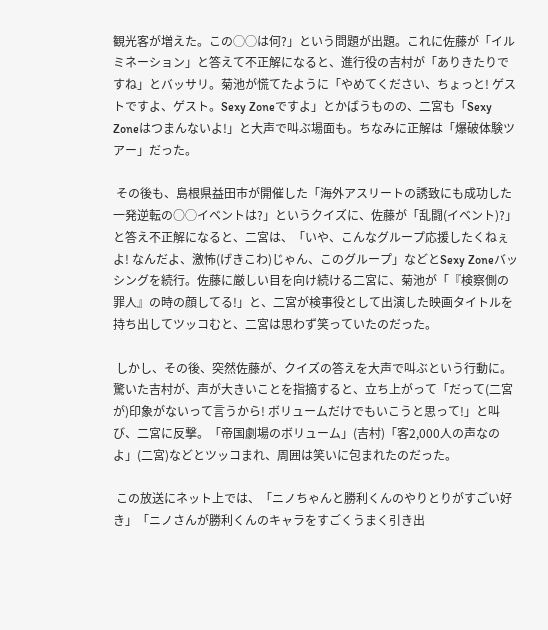観光客が増えた。この◯◯は何?」という問題が出題。これに佐藤が「イルミネーション」と答えて不正解になると、進行役の吉村が「ありきたりですね」とバッサリ。菊池が慌てたように「やめてください、ちょっと! ゲストですよ、ゲスト。Sexy Zoneですよ」とかばうものの、二宮も「Sexy Zoneはつまんないよ!」と大声で叫ぶ場面も。ちなみに正解は「爆破体験ツアー」だった。

 その後も、島根県益田市が開催した「海外アスリートの誘致にも成功した一発逆転の○◯イベントは?」というクイズに、佐藤が「乱闘(イベント)?」と答え不正解になると、二宮は、「いや、こんなグループ応援したくねぇよ! なんだよ、激怖(げきこわ)じゃん、このグループ」などとSexy Zoneバッシングを続行。佐藤に厳しい目を向け続ける二宮に、菊池が「『検察側の罪人』の時の顔してる!」と、二宮が検事役として出演した映画タイトルを持ち出してツッコむと、二宮は思わず笑っていたのだった。

 しかし、その後、突然佐藤が、クイズの答えを大声で叫ぶという行動に。驚いた吉村が、声が大きいことを指摘すると、立ち上がって「だって(二宮が)印象がないって言うから! ボリュームだけでもいこうと思って!」と叫び、二宮に反撃。「帝国劇場のボリューム」(吉村)「客2,000人の声なのよ」(二宮)などとツッコまれ、周囲は笑いに包まれたのだった。

 この放送にネット上では、「ニノちゃんと勝利くんのやりとりがすごい好き」「ニノさんが勝利くんのキャラをすごくうまく引き出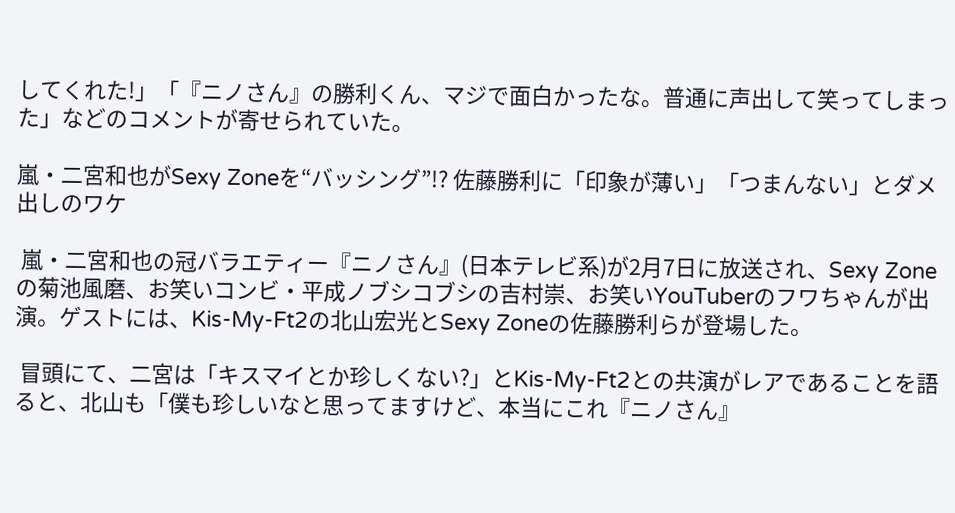してくれた!」「『ニノさん』の勝利くん、マジで面白かったな。普通に声出して笑ってしまった」などのコメントが寄せられていた。

嵐・二宮和也がSexy Zoneを“バッシング”!? 佐藤勝利に「印象が薄い」「つまんない」とダメ出しのワケ

 嵐・二宮和也の冠バラエティー『ニノさん』(日本テレビ系)が2月7日に放送され、Sexy Zoneの菊池風磨、お笑いコンビ・平成ノブシコブシの吉村崇、お笑いYouTuberのフワちゃんが出演。ゲストには、Kis-My-Ft2の北山宏光とSexy Zoneの佐藤勝利らが登場した。

 冒頭にて、二宮は「キスマイとか珍しくない?」とKis-My-Ft2との共演がレアであることを語ると、北山も「僕も珍しいなと思ってますけど、本当にこれ『ニノさん』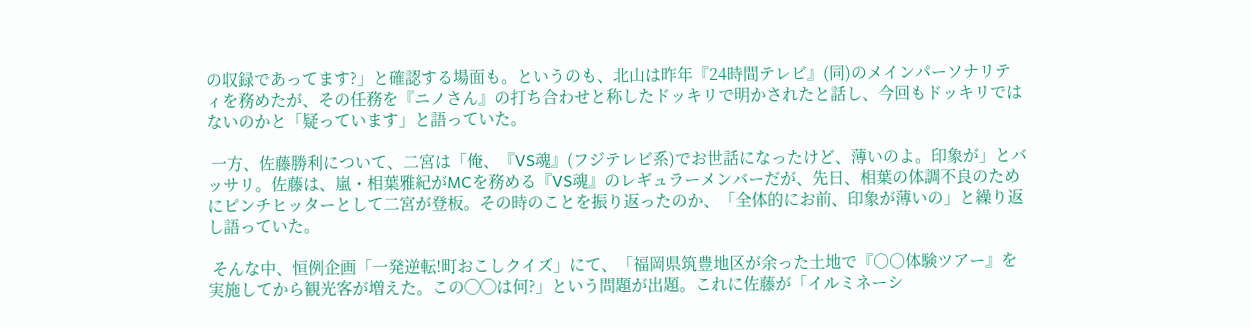の収録であってます?」と確認する場面も。というのも、北山は昨年『24時間テレビ』(同)のメインパーソナリティを務めたが、その任務を『ニノさん』の打ち合わせと称したドッキリで明かされたと話し、今回もドッキリではないのかと「疑っています」と語っていた。

 一方、佐藤勝利について、二宮は「俺、『VS魂』(フジテレビ系)でお世話になったけど、薄いのよ。印象が」とバッサリ。佐藤は、嵐・相葉雅紀がMCを務める『VS魂』のレギュラーメンバーだが、先日、相葉の体調不良のためにピンチヒッターとして二宮が登板。その時のことを振り返ったのか、「全体的にお前、印象が薄いの」と繰り返し語っていた。

 そんな中、恒例企画「一発逆転!町おこしクイズ」にて、「福岡県筑豊地区が余った土地で『○○体験ツアー』を実施してから観光客が増えた。この◯◯は何?」という問題が出題。これに佐藤が「イルミネーシ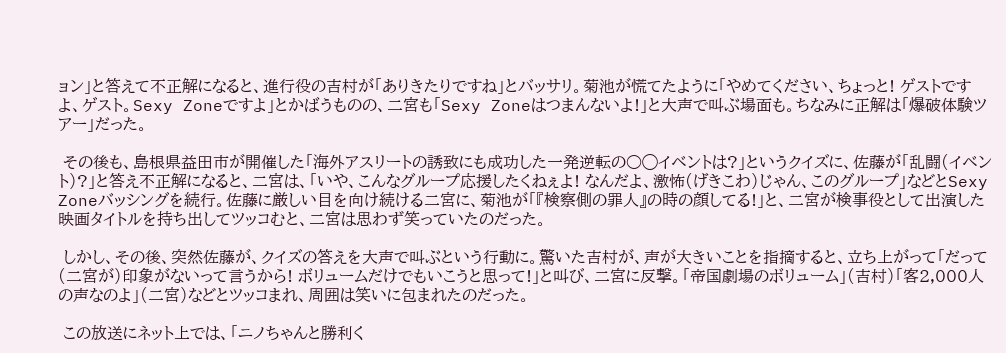ョン」と答えて不正解になると、進行役の吉村が「ありきたりですね」とバッサリ。菊池が慌てたように「やめてください、ちょっと! ゲストですよ、ゲスト。Sexy Zoneですよ」とかばうものの、二宮も「Sexy Zoneはつまんないよ!」と大声で叫ぶ場面も。ちなみに正解は「爆破体験ツアー」だった。

 その後も、島根県益田市が開催した「海外アスリートの誘致にも成功した一発逆転の○◯イベントは?」というクイズに、佐藤が「乱闘(イベント)?」と答え不正解になると、二宮は、「いや、こんなグループ応援したくねぇよ! なんだよ、激怖(げきこわ)じゃん、このグループ」などとSexy Zoneバッシングを続行。佐藤に厳しい目を向け続ける二宮に、菊池が「『検察側の罪人』の時の顔してる!」と、二宮が検事役として出演した映画タイトルを持ち出してツッコむと、二宮は思わず笑っていたのだった。

 しかし、その後、突然佐藤が、クイズの答えを大声で叫ぶという行動に。驚いた吉村が、声が大きいことを指摘すると、立ち上がって「だって(二宮が)印象がないって言うから! ボリュームだけでもいこうと思って!」と叫び、二宮に反撃。「帝国劇場のボリューム」(吉村)「客2,000人の声なのよ」(二宮)などとツッコまれ、周囲は笑いに包まれたのだった。

 この放送にネット上では、「ニノちゃんと勝利く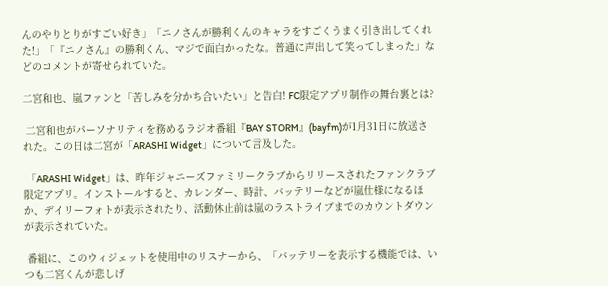んのやりとりがすごい好き」「ニノさんが勝利くんのキャラをすごくうまく引き出してくれた!」「『ニノさん』の勝利くん、マジで面白かったな。普通に声出して笑ってしまった」などのコメントが寄せられていた。

二宮和也、嵐ファンと「苦しみを分かち合いたい」と告白! FC限定アプリ制作の舞台裏とは?

 二宮和也がパーソナリティを務めるラジオ番組『BAY STORM』(bayfm)が1月31日に放送された。この日は二宮が「ARASHI Widget」について言及した。

 「ARASHI Widget」は、昨年ジャニーズファミリークラブからリリースされたファンクラブ限定アプリ。インストールすると、カレンダー、時計、バッテリーなどが嵐仕様になるほか、デイリーフォトが表示されたり、活動休止前は嵐のラストライブまでのカウントダウンが表示されていた。

 番組に、このウィジェットを使用中のリスナーから、「バッテリーを表示する機能では、いつも二宮くんが悲しげ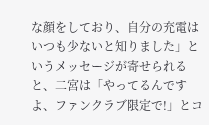な顔をしており、自分の充電はいつも少ないと知りました」というメッセージが寄せられると、二宮は「やってるんですよ、ファンクラブ限定で!」とコ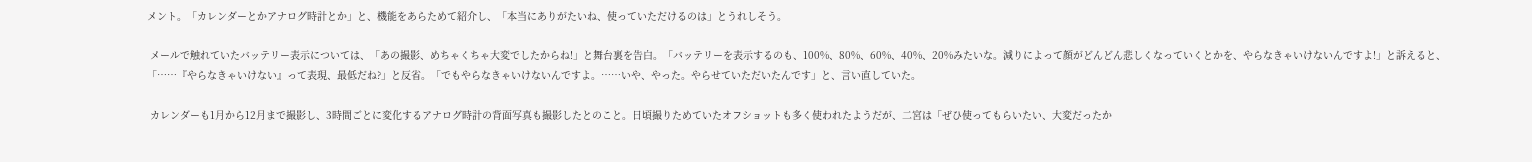メント。「カレンダーとかアナログ時計とか」と、機能をあらためて紹介し、「本当にありがたいね、使っていただけるのは」とうれしそう。

 メールで触れていたバッテリー表示については、「あの撮影、めちゃくちゃ大変でしたからね!」と舞台裏を告白。「バッテリーを表示するのも、100%、80%、60%、40%、20%みたいな。減りによって顔がどんどん悲しくなっていくとかを、やらなきゃいけないんですよ!」と訴えると、「……『やらなきゃいけない』って表現、最低だね?」と反省。「でもやらなきゃいけないんですよ。……いや、やった。やらせていただいたんです」と、言い直していた。

 カレンダーも1月から12月まで撮影し、3時間ごとに変化するアナログ時計の背面写真も撮影したとのこと。日頃撮りためていたオフショットも多く使われたようだが、二宮は「ぜひ使ってもらいたい、大変だったか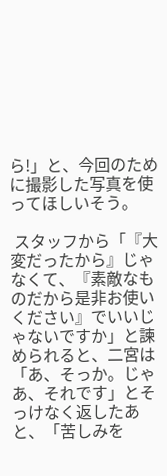ら!」と、今回のために撮影した写真を使ってほしいそう。

 スタッフから「『大変だったから』じゃなくて、『素敵なものだから是非お使いください』でいいじゃないですか」と諫められると、二宮は「あ、そっか。じゃあ、それです」とそっけなく返したあと、「苦しみを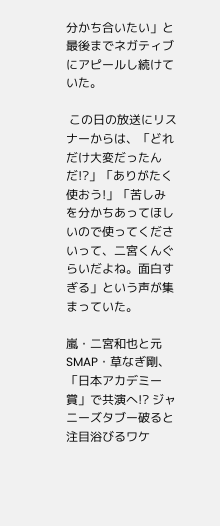分かち合いたい」と最後までネガティブにアピールし続けていた。

 この日の放送にリスナーからは、「どれだけ大変だったんだ!?」「ありがたく使おう!」「苦しみを分かちあってほしいので使ってくださいって、二宮くんぐらいだよね。面白すぎる」という声が集まっていた。

嵐・二宮和也と元SMAP・草なぎ剛、「日本アカデミー賞」で共演へ!? ジャニーズタブー破ると注目浴びるワケ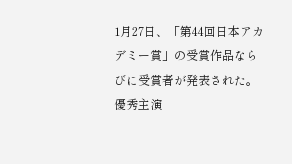1月27日、「第44回日本アカデミー賞」の受賞作品ならびに受賞者が発表された。優秀主演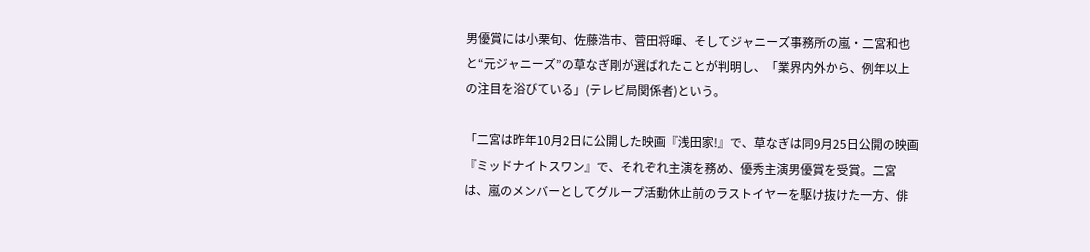男優賞には小栗旬、佐藤浩市、菅田将暉、そしてジャニーズ事務所の嵐・二宮和也と“元ジャニーズ”の草なぎ剛が選ばれたことが判明し、「業界内外から、例年以上の注目を浴びている」(テレビ局関係者)という。

「二宮は昨年10月2日に公開した映画『浅田家!』で、草なぎは同9月25日公開の映画『ミッドナイトスワン』で、それぞれ主演を務め、優秀主演男優賞を受賞。二宮は、嵐のメンバーとしてグループ活動休止前のラストイヤーを駆け抜けた一方、俳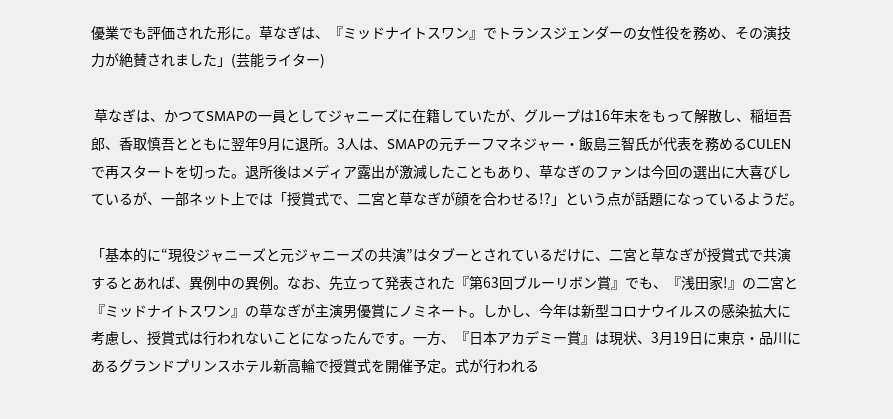優業でも評価された形に。草なぎは、『ミッドナイトスワン』でトランスジェンダーの女性役を務め、その演技力が絶賛されました」(芸能ライター)

 草なぎは、かつてSMAPの一員としてジャニーズに在籍していたが、グループは16年末をもって解散し、稲垣吾郎、香取慎吾とともに翌年9月に退所。3人は、SMAPの元チーフマネジャー・飯島三智氏が代表を務めるCULENで再スタートを切った。退所後はメディア露出が激減したこともあり、草なぎのファンは今回の選出に大喜びしているが、一部ネット上では「授賞式で、二宮と草なぎが顔を合わせる!?」という点が話題になっているようだ。

「基本的に“現役ジャニーズと元ジャニーズの共演”はタブーとされているだけに、二宮と草なぎが授賞式で共演するとあれば、異例中の異例。なお、先立って発表された『第63回ブルーリボン賞』でも、『浅田家!』の二宮と『ミッドナイトスワン』の草なぎが主演男優賞にノミネート。しかし、今年は新型コロナウイルスの感染拡大に考慮し、授賞式は行われないことになったんです。一方、『日本アカデミー賞』は現状、3月19日に東京・品川にあるグランドプリンスホテル新高輪で授賞式を開催予定。式が行われる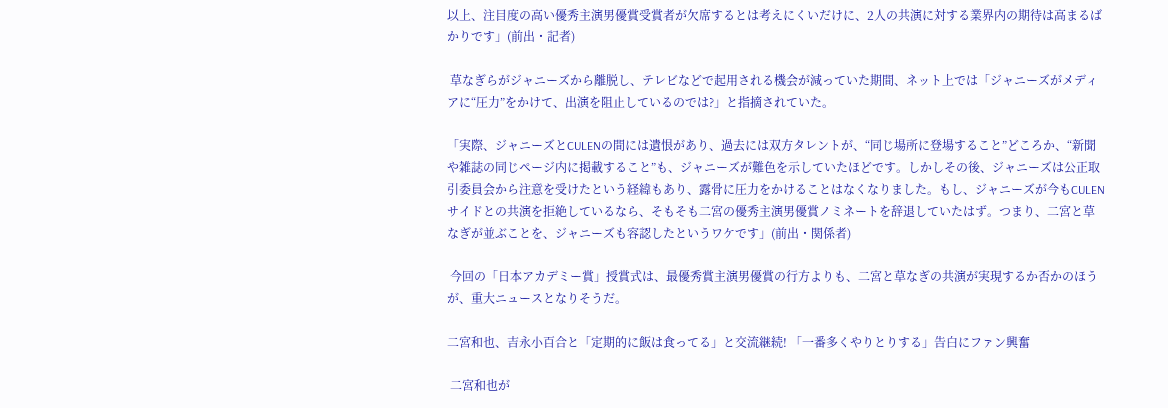以上、注目度の高い優秀主演男優賞受賞者が欠席するとは考えにくいだけに、2人の共演に対する業界内の期待は高まるばかりです」(前出・記者)

 草なぎらがジャニーズから離脱し、テレビなどで起用される機会が減っていた期間、ネット上では「ジャニーズがメディアに“圧力”をかけて、出演を阻止しているのでは?」と指摘されていた。

「実際、ジャニーズとCULENの間には遺恨があり、過去には双方タレントが、“同じ場所に登場すること”どころか、“新聞や雑誌の同じページ内に掲載すること”も、ジャニーズが難色を示していたほどです。しかしその後、ジャニーズは公正取引委員会から注意を受けたという経緯もあり、露骨に圧力をかけることはなくなりました。もし、ジャニーズが今もCULENサイドとの共演を拒絶しているなら、そもそも二宮の優秀主演男優賞ノミネートを辞退していたはず。つまり、二宮と草なぎが並ぶことを、ジャニーズも容認したというワケです」(前出・関係者)

 今回の「日本アカデミー賞」授賞式は、最優秀賞主演男優賞の行方よりも、二宮と草なぎの共演が実現するか否かのほうが、重大ニュースとなりそうだ。

二宮和也、吉永小百合と「定期的に飯は食ってる」と交流継続! 「一番多くやりとりする」告白にファン興奮

 二宮和也が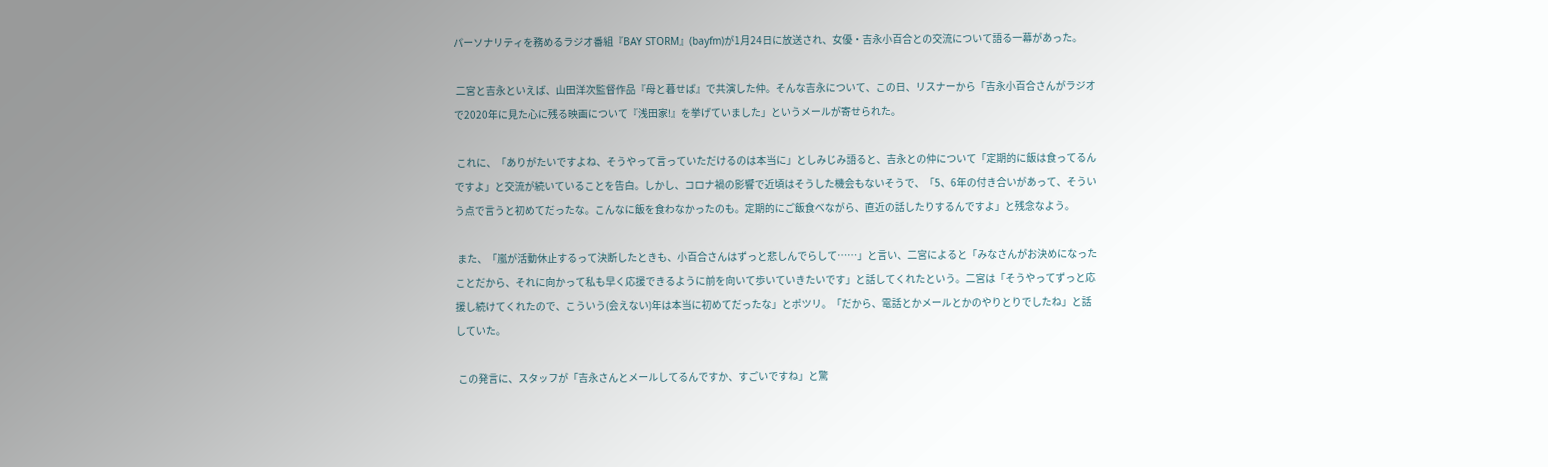パーソナリティを務めるラジオ番組『BAY STORM』(bayfm)が1月24日に放送され、女優・吉永小百合との交流について語る一幕があった。

 二宮と吉永といえば、山田洋次監督作品『母と暮せば』で共演した仲。そんな吉永について、この日、リスナーから「吉永小百合さんがラジオで2020年に見た心に残る映画について『浅田家!』を挙げていました」というメールが寄せられた。

 これに、「ありがたいですよね、そうやって言っていただけるのは本当に」としみじみ語ると、吉永との仲について「定期的に飯は食ってるんですよ」と交流が続いていることを告白。しかし、コロナ禍の影響で近頃はそうした機会もないそうで、「5、6年の付き合いがあって、そういう点で言うと初めてだったな。こんなに飯を食わなかったのも。定期的にご飯食べながら、直近の話したりするんですよ」と残念なよう。

 また、「嵐が活動休止するって決断したときも、小百合さんはずっと悲しんでらして……」と言い、二宮によると「みなさんがお決めになったことだから、それに向かって私も早く応援できるように前を向いて歩いていきたいです」と話してくれたという。二宮は「そうやってずっと応援し続けてくれたので、こういう(会えない)年は本当に初めてだったな」とポツリ。「だから、電話とかメールとかのやりとりでしたね」と話していた。

 この発言に、スタッフが「吉永さんとメールしてるんですか、すごいですね」と驚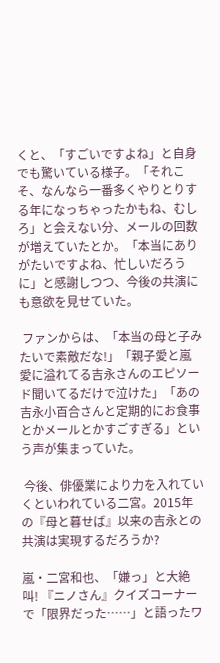くと、「すごいですよね」と自身でも驚いている様子。「それこそ、なんなら一番多くやりとりする年になっちゃったかもね、むしろ」と会えない分、メールの回数が増えていたとか。「本当にありがたいですよね、忙しいだろうに」と感謝しつつ、今後の共演にも意欲を見せていた。

 ファンからは、「本当の母と子みたいで素敵だな!」「親子愛と嵐愛に溢れてる吉永さんのエピソード聞いてるだけで泣けた」「あの吉永小百合さんと定期的にお食事とかメールとかすごすぎる」という声が集まっていた。

 今後、俳優業により力を入れていくといわれている二宮。2015年の『母と暮せば』以来の吉永との共演は実現するだろうか?

嵐・二宮和也、「嫌っ」と大絶叫! 『ニノさん』クイズコーナーで「限界だった……」と語ったワ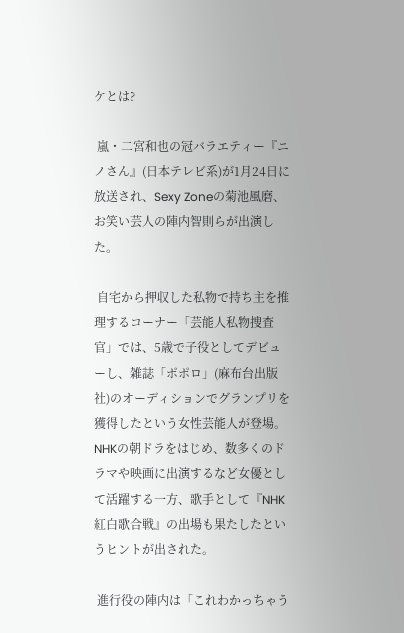ケとは?

 嵐・二宮和也の冠バラエティー『ニノさん』(日本テレビ系)が1月24日に放送され、Sexy Zoneの菊池風磨、お笑い芸人の陣内智則らが出演した。

 自宅から押収した私物で持ち主を推理するコーナー「芸能人私物捜査官」では、5歳で子役としてデビューし、雑誌「ポポロ」(麻布台出版社)のオーディションでグランプリを獲得したという女性芸能人が登場。NHKの朝ドラをはじめ、数多くのドラマや映画に出演するなど女優として活躍する一方、歌手として『NHK紅白歌合戦』の出場も果たしたというヒントが出された。

 進行役の陣内は「これわかっちゃう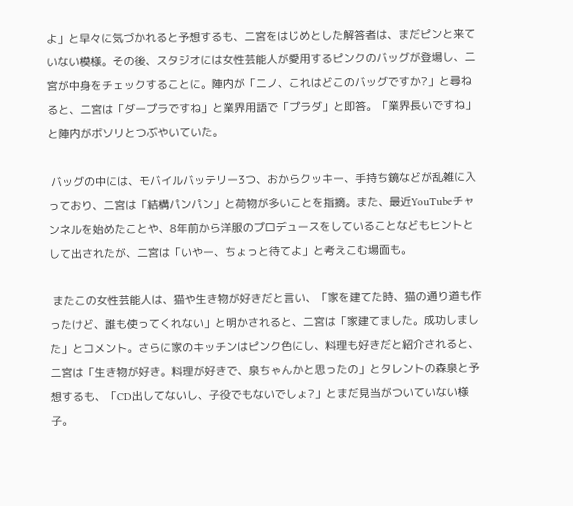よ」と早々に気づかれると予想するも、二宮をはじめとした解答者は、まだピンと来ていない模様。その後、スタジオには女性芸能人が愛用するピンクのバッグが登場し、二宮が中身をチェックすることに。陣内が「ニノ、これはどこのバッグですか?」と尋ねると、二宮は「ダープラですね」と業界用語で「プラダ」と即答。「業界長いですね」と陣内がボソリとつぶやいていた。

 バッグの中には、モバイルバッテリー3つ、おからクッキー、手持ち鏡などが乱雑に入っており、二宮は「結構パンパン」と荷物が多いことを指摘。また、最近YouTubeチャンネルを始めたことや、8年前から洋服のプロデュースをしていることなどもヒントとして出されたが、二宮は「いやー、ちょっと待てよ」と考えこむ場面も。

 またこの女性芸能人は、猫や生き物が好きだと言い、「家を建てた時、猫の通り道も作ったけど、誰も使ってくれない」と明かされると、二宮は「家建てました。成功しました」とコメント。さらに家のキッチンはピンク色にし、料理も好きだと紹介されると、二宮は「生き物が好き。料理が好きで、泉ちゃんかと思ったの」とタレントの森泉と予想するも、「CD出してないし、子役でもないでしょ?」とまだ見当がついていない様子。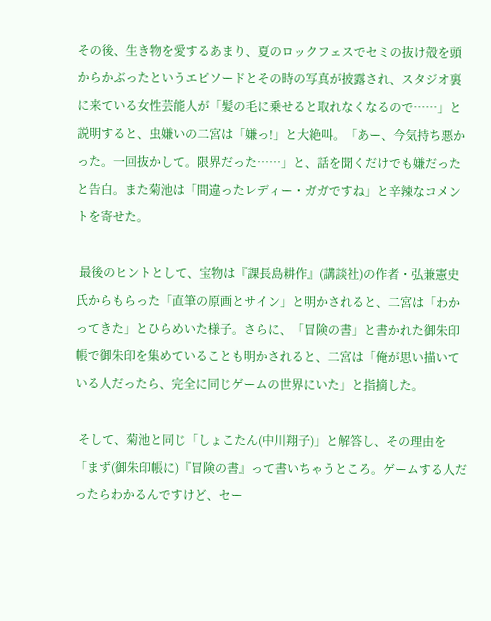その後、生き物を愛するあまり、夏のロックフェスでセミの抜け殻を頭からかぶったというエピソードとその時の写真が披露され、スタジオ裏に来ている女性芸能人が「髪の毛に乗せると取れなくなるので……」と説明すると、虫嫌いの二宮は「嫌っ!」と大絶叫。「あー、今気持ち悪かった。一回抜かして。限界だった……」と、話を聞くだけでも嫌だったと告白。また菊池は「間違ったレディー・ガガですね」と辛辣なコメントを寄せた。

 最後のヒントとして、宝物は『課長島耕作』(講談社)の作者・弘兼憲史氏からもらった「直筆の原画とサイン」と明かされると、二宮は「わかってきた」とひらめいた様子。さらに、「冒険の書」と書かれた御朱印帳で御朱印を集めていることも明かされると、二宮は「俺が思い描いている人だったら、完全に同じゲームの世界にいた」と指摘した。

 そして、菊池と同じ「しょこたん(中川翔子)」と解答し、その理由を「まず(御朱印帳に)『冒険の書』って書いちゃうところ。ゲームする人だったらわかるんですけど、セー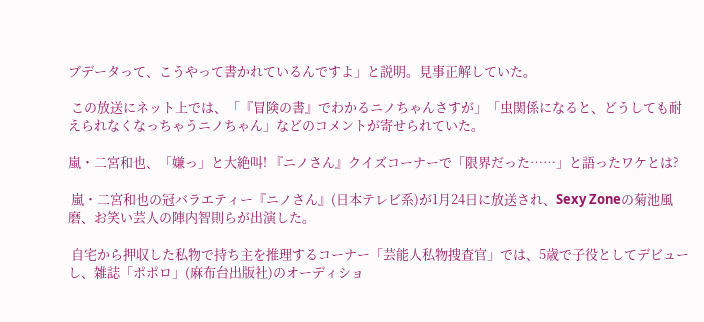ブデータって、こうやって書かれているんですよ」と説明。見事正解していた。

 この放送にネット上では、「『冒険の書』でわかるニノちゃんさすが」「虫関係になると、どうしても耐えられなくなっちゃうニノちゃん」などのコメントが寄せられていた。

嵐・二宮和也、「嫌っ」と大絶叫! 『ニノさん』クイズコーナーで「限界だった……」と語ったワケとは?

 嵐・二宮和也の冠バラエティー『ニノさん』(日本テレビ系)が1月24日に放送され、Sexy Zoneの菊池風磨、お笑い芸人の陣内智則らが出演した。

 自宅から押収した私物で持ち主を推理するコーナー「芸能人私物捜査官」では、5歳で子役としてデビューし、雑誌「ポポロ」(麻布台出版社)のオーディショ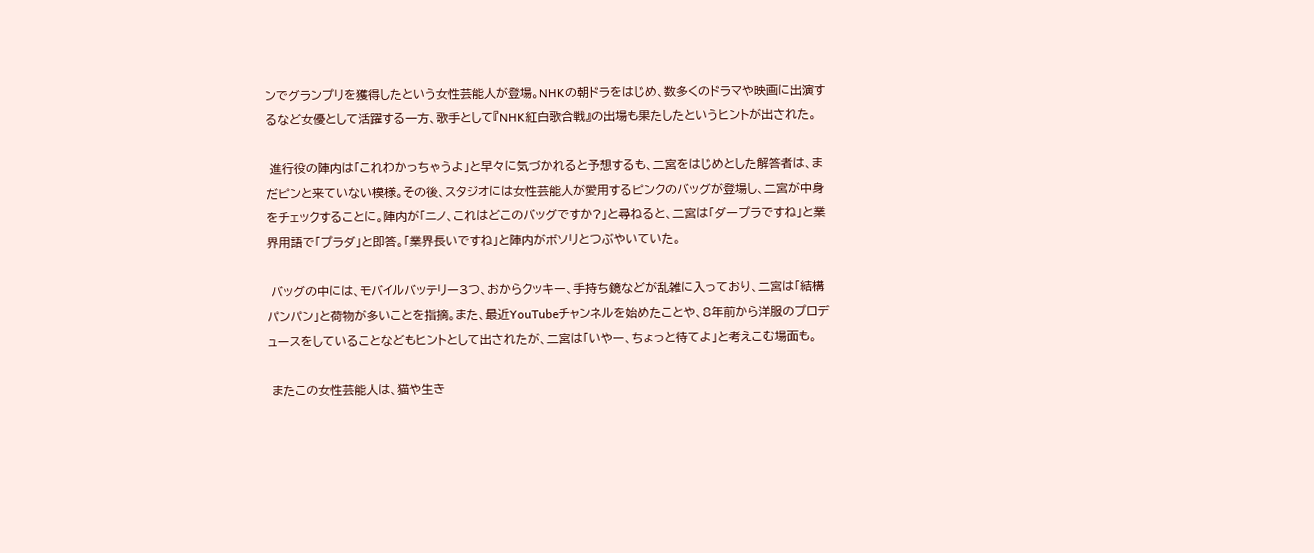ンでグランプリを獲得したという女性芸能人が登場。NHKの朝ドラをはじめ、数多くのドラマや映画に出演するなど女優として活躍する一方、歌手として『NHK紅白歌合戦』の出場も果たしたというヒントが出された。

 進行役の陣内は「これわかっちゃうよ」と早々に気づかれると予想するも、二宮をはじめとした解答者は、まだピンと来ていない模様。その後、スタジオには女性芸能人が愛用するピンクのバッグが登場し、二宮が中身をチェックすることに。陣内が「ニノ、これはどこのバッグですか?」と尋ねると、二宮は「ダープラですね」と業界用語で「プラダ」と即答。「業界長いですね」と陣内がボソリとつぶやいていた。

 バッグの中には、モバイルバッテリー3つ、おからクッキー、手持ち鏡などが乱雑に入っており、二宮は「結構パンパン」と荷物が多いことを指摘。また、最近YouTubeチャンネルを始めたことや、8年前から洋服のプロデュースをしていることなどもヒントとして出されたが、二宮は「いやー、ちょっと待てよ」と考えこむ場面も。

 またこの女性芸能人は、猫や生き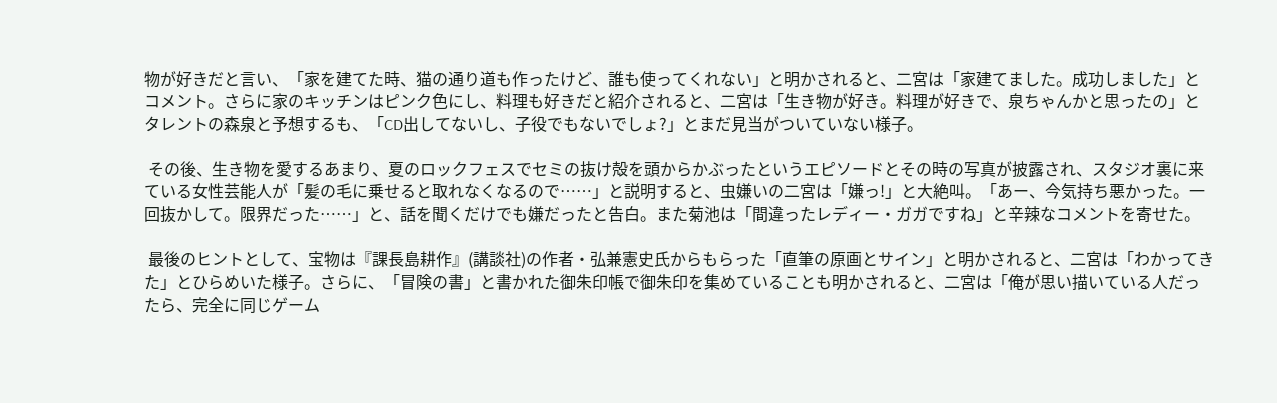物が好きだと言い、「家を建てた時、猫の通り道も作ったけど、誰も使ってくれない」と明かされると、二宮は「家建てました。成功しました」とコメント。さらに家のキッチンはピンク色にし、料理も好きだと紹介されると、二宮は「生き物が好き。料理が好きで、泉ちゃんかと思ったの」とタレントの森泉と予想するも、「CD出してないし、子役でもないでしょ?」とまだ見当がついていない様子。

 その後、生き物を愛するあまり、夏のロックフェスでセミの抜け殻を頭からかぶったというエピソードとその時の写真が披露され、スタジオ裏に来ている女性芸能人が「髪の毛に乗せると取れなくなるので……」と説明すると、虫嫌いの二宮は「嫌っ!」と大絶叫。「あー、今気持ち悪かった。一回抜かして。限界だった……」と、話を聞くだけでも嫌だったと告白。また菊池は「間違ったレディー・ガガですね」と辛辣なコメントを寄せた。

 最後のヒントとして、宝物は『課長島耕作』(講談社)の作者・弘兼憲史氏からもらった「直筆の原画とサイン」と明かされると、二宮は「わかってきた」とひらめいた様子。さらに、「冒険の書」と書かれた御朱印帳で御朱印を集めていることも明かされると、二宮は「俺が思い描いている人だったら、完全に同じゲーム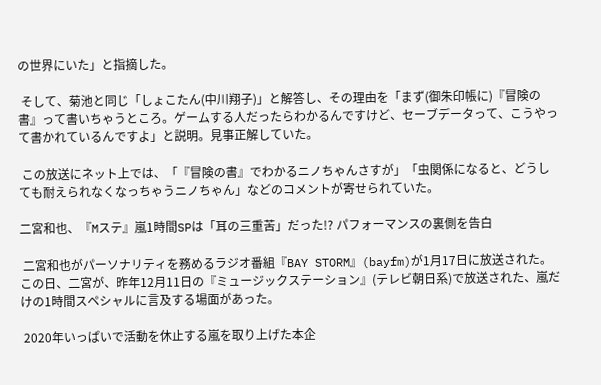の世界にいた」と指摘した。

 そして、菊池と同じ「しょこたん(中川翔子)」と解答し、その理由を「まず(御朱印帳に)『冒険の書』って書いちゃうところ。ゲームする人だったらわかるんですけど、セーブデータって、こうやって書かれているんですよ」と説明。見事正解していた。

 この放送にネット上では、「『冒険の書』でわかるニノちゃんさすが」「虫関係になると、どうしても耐えられなくなっちゃうニノちゃん」などのコメントが寄せられていた。

二宮和也、『Mステ』嵐1時間SPは「耳の三重苦」だった!? パフォーマンスの裏側を告白

 二宮和也がパーソナリティを務めるラジオ番組『BAY STORM』(bayfm)が1月17日に放送された。この日、二宮が、昨年12月11日の『ミュージックステーション』(テレビ朝日系)で放送された、嵐だけの1時間スペシャルに言及する場面があった。

 2020年いっぱいで活動を休止する嵐を取り上げた本企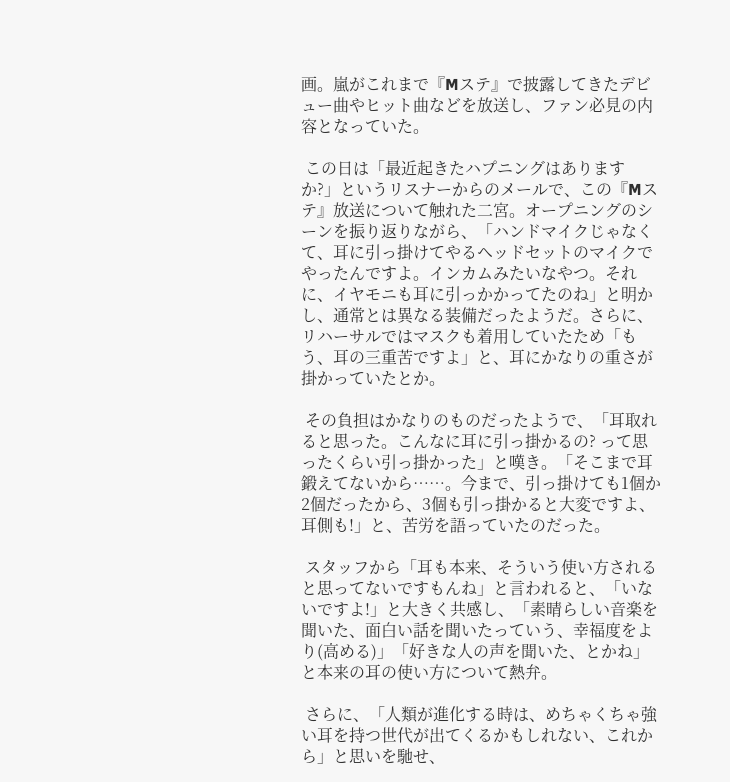画。嵐がこれまで『Mステ』で披露してきたデビュー曲やヒット曲などを放送し、ファン必見の内容となっていた。

 この日は「最近起きたハプニングはありますか?」というリスナーからのメールで、この『Mステ』放送について触れた二宮。オープニングのシーンを振り返りながら、「ハンドマイクじゃなくて、耳に引っ掛けてやるヘッドセットのマイクでやったんですよ。インカムみたいなやつ。それに、イヤモニも耳に引っかかってたのね」と明かし、通常とは異なる装備だったようだ。さらに、リハーサルではマスクも着用していたため「もう、耳の三重苦ですよ」と、耳にかなりの重さが掛かっていたとか。

 その負担はかなりのものだったようで、「耳取れると思った。こんなに耳に引っ掛かるの? って思ったくらい引っ掛かった」と嘆き。「そこまで耳鍛えてないから……。今まで、引っ掛けても1個か2個だったから、3個も引っ掛かると大変ですよ、耳側も!」と、苦労を語っていたのだった。

 スタッフから「耳も本来、そういう使い方されると思ってないですもんね」と言われると、「いないですよ!」と大きく共感し、「素晴らしい音楽を聞いた、面白い話を聞いたっていう、幸福度をより(高める)」「好きな人の声を聞いた、とかね」と本来の耳の使い方について熱弁。

 さらに、「人類が進化する時は、めちゃくちゃ強い耳を持つ世代が出てくるかもしれない、これから」と思いを馳せ、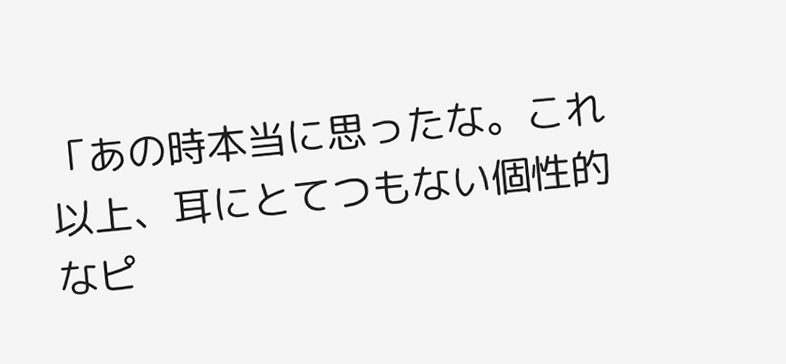「あの時本当に思ったな。これ以上、耳にとてつもない個性的なピ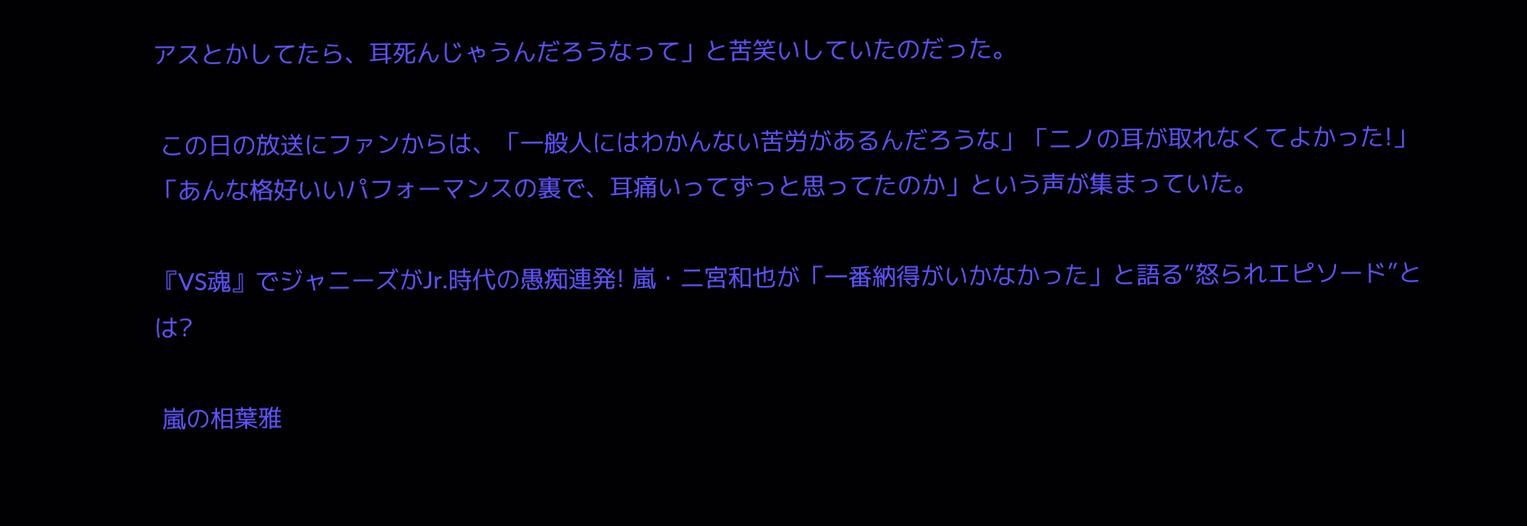アスとかしてたら、耳死んじゃうんだろうなって」と苦笑いしていたのだった。

 この日の放送にファンからは、「一般人にはわかんない苦労があるんだろうな」「ニノの耳が取れなくてよかった!」「あんな格好いいパフォーマンスの裏で、耳痛いってずっと思ってたのか」という声が集まっていた。

『VS魂』でジャニーズがJr.時代の愚痴連発! 嵐・二宮和也が「一番納得がいかなかった」と語る“怒られエピソード”とは?

 嵐の相葉雅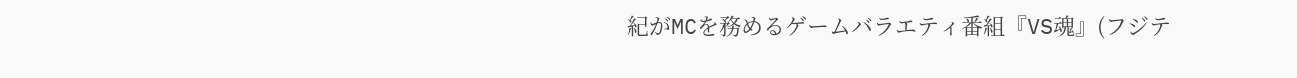紀がMCを務めるゲームバラエティ番組『VS魂』(フジテ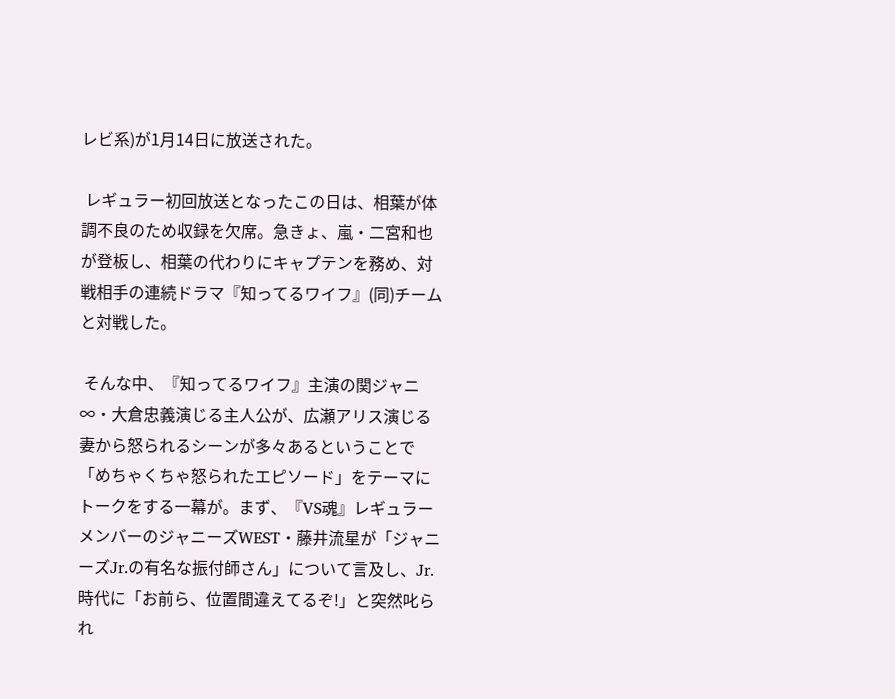レビ系)が1月14日に放送された。

 レギュラー初回放送となったこの日は、相葉が体調不良のため収録を欠席。急きょ、嵐・二宮和也が登板し、相葉の代わりにキャプテンを務め、対戦相手の連続ドラマ『知ってるワイフ』(同)チームと対戦した。

 そんな中、『知ってるワイフ』主演の関ジャニ∞・大倉忠義演じる主人公が、広瀬アリス演じる妻から怒られるシーンが多々あるということで「めちゃくちゃ怒られたエピソード」をテーマにトークをする一幕が。まず、『VS魂』レギュラーメンバーのジャニーズWEST・藤井流星が「ジャニーズJr.の有名な振付師さん」について言及し、Jr.時代に「お前ら、位置間違えてるぞ!」と突然叱られ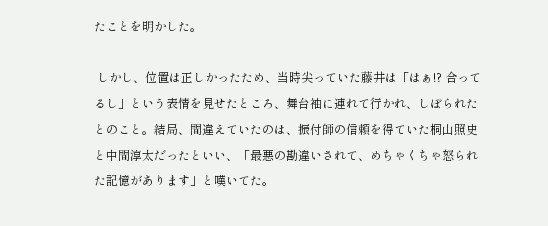たことを明かした。

 しかし、位置は正しかったため、当時尖っていた藤井は「はぁ!? 合ってるし」という表情を見せたところ、舞台袖に連れて行かれ、しぼられたとのこと。結局、間違えていたのは、振付師の信頼を得ていた桐山照史と中間淳太だったといい、「最悪の勘違いされて、めちゃくちゃ怒られた記憶があります」と嘆いてた。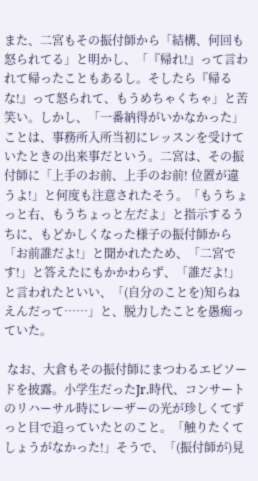また、二宮もその振付師から「結構、何回も怒られてる」と明かし、「『帰れ!』って言われて帰ったこともあるし。そしたら『帰るな!』って怒られて、もうめちゃくちゃ」と苦笑い。しかし、「一番納得がいかなかった」ことは、事務所入所当初にレッスンを受けていたときの出来事だという。二宮は、その振付師に「上手のお前、上手のお前! 位置が違うよ!」と何度も注意されたそう。「もうちょっと右、もうちょっと左だよ」と指示するうちに、もどかしくなった様子の振付師から「お前誰だよ!」と聞かれたため、「二宮です!」と答えたにもかかわらず、「誰だよ!」と言われたといい、「(自分のことを)知らねえんだって……」と、脱力したことを愚痴っていた。

 なお、大倉もその振付師にまつわるエピソードを披露。小学生だったJr.時代、コンサートのリハーサル時にレーザーの光が珍しくてずっと目で追っていたとのこと。「触りたくてしょうがなかった!」そうで、「(振付師が)見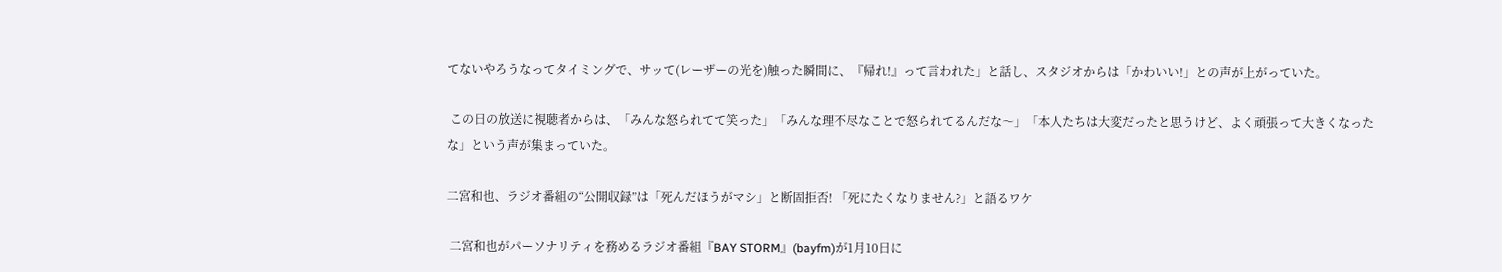てないやろうなってタイミングで、サッて(レーザーの光を)触った瞬間に、『帰れ!』って言われた」と話し、スタジオからは「かわいい!」との声が上がっていた。

 この日の放送に視聴者からは、「みんな怒られてて笑った」「みんな理不尽なことで怒られてるんだな〜」「本人たちは大変だったと思うけど、よく頑張って大きくなったな」という声が集まっていた。

二宮和也、ラジオ番組の“公開収録”は「死んだほうがマシ」と断固拒否! 「死にたくなりません?」と語るワケ

 二宮和也がパーソナリティを務めるラジオ番組『BAY STORM』(bayfm)が1月10日に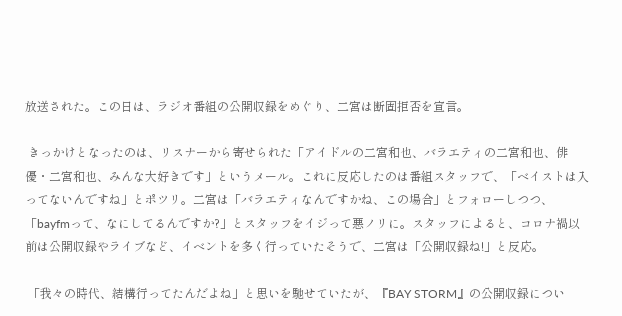放送された。この日は、ラジオ番組の公開収録をめぐり、二宮は断固拒否を宣言。

 きっかけとなったのは、リスナーから寄せられた「アイドルの二宮和也、バラエティの二宮和也、俳優・二宮和也、みんな大好きです」というメール。これに反応したのは番組スタッフで、「ベイストは入ってないんですね」とポツリ。二宮は「バラエティなんですかね、この場合」とフォローしつつ、「bayfmって、なにしてるんですか?」とスタッフをイジって悪ノリに。スタッフによると、コロナ禍以前は公開収録やライブなど、イベントを多く行っていたそうで、二宮は「公開収録ね!」と反応。

 「我々の時代、結構行ってたんだよね」と思いを馳せていたが、『BAY STORM』の公開収録につい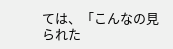ては、「こんなの見られた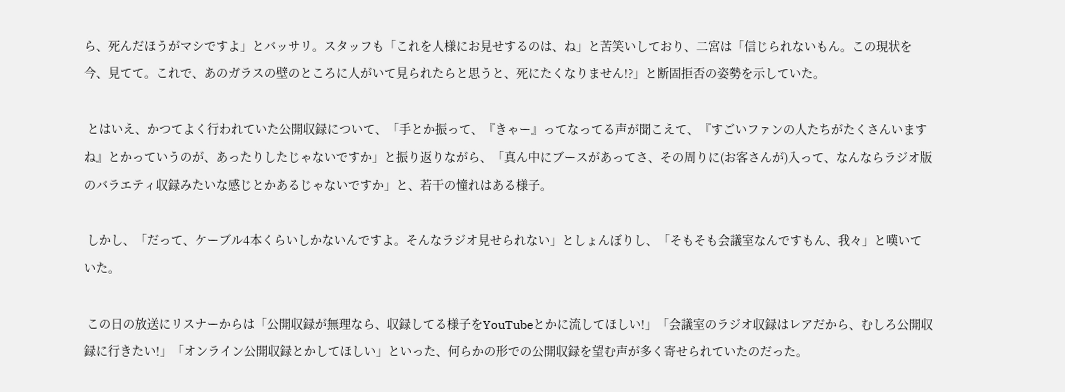ら、死んだほうがマシですよ」とバッサリ。スタッフも「これを人様にお見せするのは、ね」と苦笑いしており、二宮は「信じられないもん。この現状を今、見てて。これで、あのガラスの壁のところに人がいて見られたらと思うと、死にたくなりません!?」と断固拒否の姿勢を示していた。

 とはいえ、かつてよく行われていた公開収録について、「手とか振って、『きゃー』ってなってる声が聞こえて、『すごいファンの人たちがたくさんいますね』とかっていうのが、あったりしたじゃないですか」と振り返りながら、「真ん中にブースがあってさ、その周りに(お客さんが)入って、なんならラジオ版のバラエティ収録みたいな感じとかあるじゃないですか」と、若干の憧れはある様子。

 しかし、「だって、ケーブル4本くらいしかないんですよ。そんなラジオ見せられない」としょんぼりし、「そもそも会議室なんですもん、我々」と嘆いていた。

 この日の放送にリスナーからは「公開収録が無理なら、収録してる様子をYouTubeとかに流してほしい!」「会議室のラジオ収録はレアだから、むしろ公開収録に行きたい!」「オンライン公開収録とかしてほしい」といった、何らかの形での公開収録を望む声が多く寄せられていたのだった。